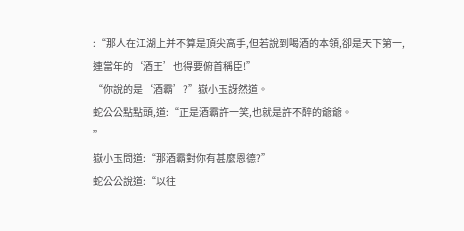:“那人在江湖上并不算是頂尖高手,但若說到喝酒的本領,卻是天下第一,
連當年的‘酒王’也得要俯首稱臣!”
“你說的是‘酒霸’?”嶽小玉訝然道。
蛇公公點點頭,道:“正是酒霸許一笑,也就是許不醉的爺爺。
”
嶽小玉問道:“那酒霸對你有甚麼恩德?”
蛇公公說道:“以往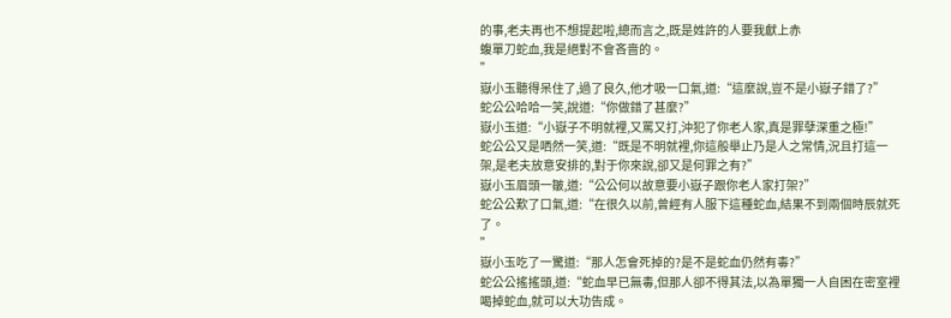的事,老夫再也不想提起啦,總而言之,既是姓許的人要我獻上赤
蝮單刀蛇血,我是絕對不會吝啬的。
”
嶽小玉聽得呆住了,過了良久,他才吸一口氣,道:“這麼說,豈不是小嶽子錯了?”
蛇公公哈哈一笑,說道:“你做錯了甚麼?”
嶽小玉道:“小嶽子不明就裡,又罵又打,沖犯了你老人家,真是罪孽深重之極!”
蛇公公又是哂然一笑,道:“既是不明就裡,你這般舉止乃是人之常情,況且打這一
架,是老夫放意安排的,對于你來說,卻又是何罪之有?”
嶽小玉眉頭一皺,道:“公公何以故意要小嶽子跟你老人家打架?”
蛇公公歎了口氣,道:“在很久以前,曾經有人服下這種蛇血,結果不到兩個時辰就死
了。
”
嶽小玉吃了一驚道:“那人怎會死掉的?是不是蛇血仍然有毒?”
蛇公公搖搖頭,道:“蛇血早已無毒,但那人卻不得其法,以為單獨一人自困在密室裡
喝掉蛇血,就可以大功告成。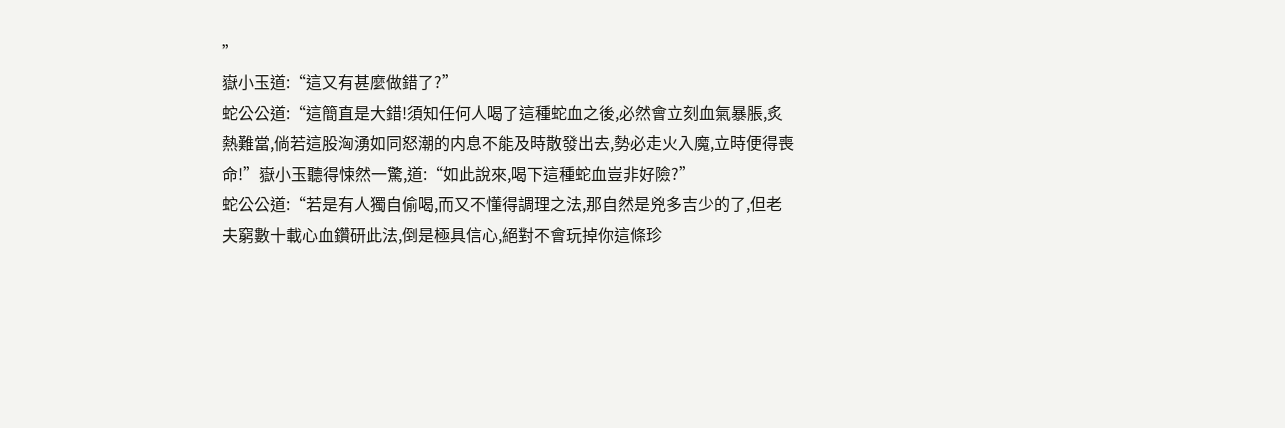”
嶽小玉道:“這又有甚麼做錯了?”
蛇公公道:“這簡直是大錯!須知任何人喝了這種蛇血之後,必然會立刻血氣暴脹,炙
熱難當,倘若這股洶湧如同怒潮的内息不能及時散發出去,勢必走火入魔,立時便得喪
命!”嶽小玉聽得悚然一驚,道:“如此說來,喝下這種蛇血豈非好險?”
蛇公公道:“若是有人獨自偷喝,而又不懂得調理之法,那自然是兇多吉少的了,但老
夫窮數十載心血鑽研此法,倒是極具信心,絕對不會玩掉你這條珍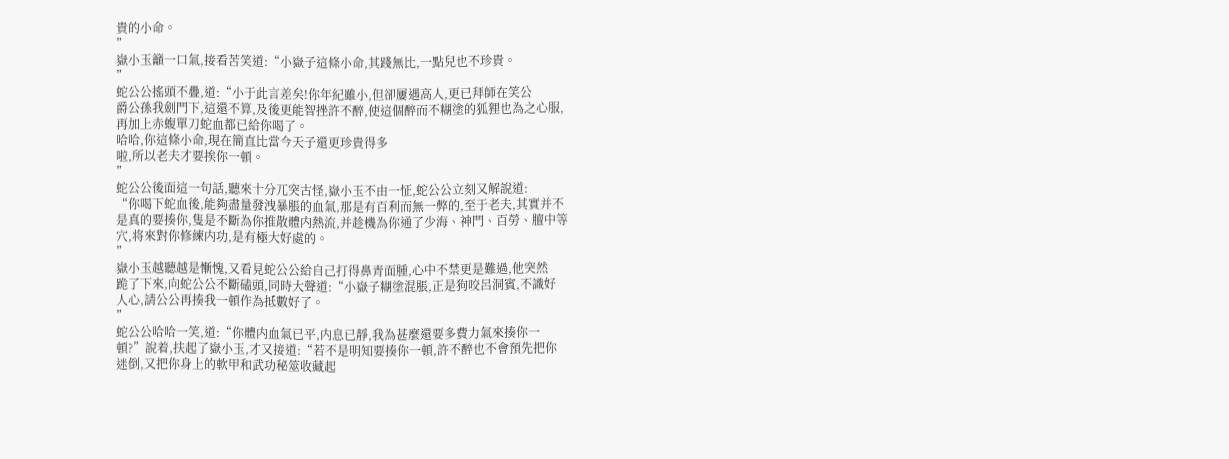貴的小命。
”
嶽小玉籲一口氣,接看苦笑道:“小嶽子這條小命,其踐無比,一點兒也不珍貴。
”
蛇公公搖頭不疊,道:“小于此言差矣!你年紀雖小,但卻屢遇高人,更已拜師在笑公
爵公孫我劍門下,這還不算,及後更能智挫許不醉,使這個醉而不糊塗的狐狸也為之心服,
再加上赤蝮單刀蛇血都已給你喝了。
哈哈,你這條小命,現在簡直比當今天子還更珍貴得多
啦,所以老夫才要挨你一頓。
”
蛇公公後面這一句話,聽來十分兀突古怪,嶽小玉不由一怔,蛇公公立刻又解說道:
“你喝下蛇血後,能夠盡量發洩暴脹的血氣,那是有百利而無一弊的,至于老夫,其實并不
是真的要揍你,隻是不斷為你推散體内熱流,并趁機為你通了少海、神門、百勞、膻中等
穴,将來對你修練内功,是有極大好處的。
”
嶽小玉越聽越是慚愧,又看見蛇公公給自己打得鼻青面腫,心中不禁更是難過,他突然
跪了下來,向蛇公公不斷磕頭,同時大聲道:“小嶽子糊塗混脹,正是狗咬呂洞賓,不識好
人心,請公公再揍我一頓作為抵數好了。
”
蛇公公哈哈一笑,道:“你體内血氣已平,内息已靜,我為甚麼還要多費力氣來揍你一
頓?”說着,扶起了嶽小玉,才又接道:“若不是明知要揍你一頓,許不醉也不會預先把你
迷倒,又把你身上的軟甲和武功秘筮收藏起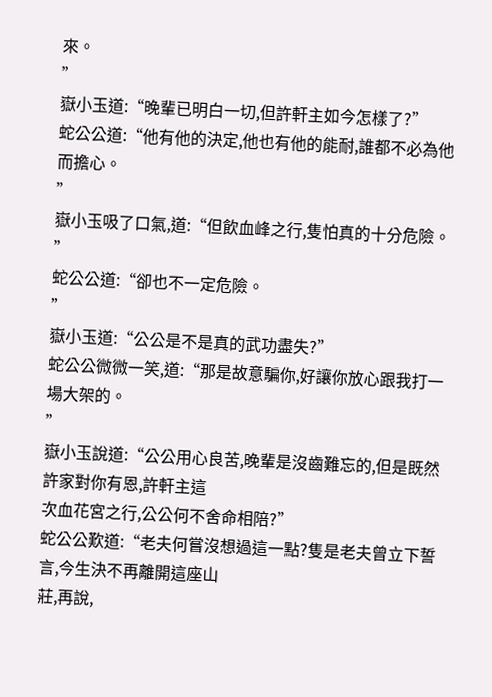來。
”
嶽小玉道:“晚輩已明白一切,但許軒主如今怎樣了?”
蛇公公道:“他有他的決定,他也有他的能耐,誰都不必為他而擔心。
”
嶽小玉吸了口氣,道:“但飲血峰之行,隻怕真的十分危險。
”
蛇公公道:“卻也不一定危險。
”
嶽小玉道:“公公是不是真的武功盡失?”
蛇公公微微一笑,道:“那是故意騙你,好讓你放心跟我打一場大架的。
”
嶽小玉說道:“公公用心良苦,晚輩是沒齒難忘的,但是既然許家對你有恩,許軒主這
次血花宮之行,公公何不舍命相陪?”
蛇公公歎道:“老夫何嘗沒想過這一點?隻是老夫曾立下誓言,今生決不再離開這座山
莊,再說,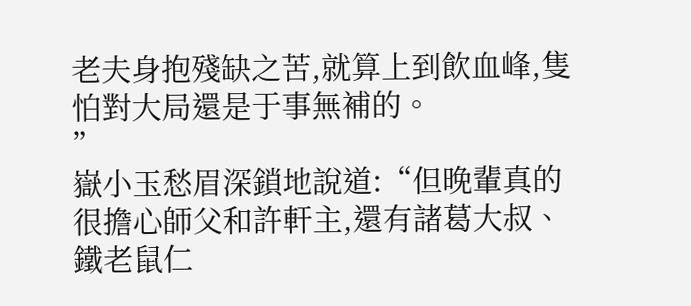老夫身抱殘缺之苦,就算上到飲血峰,隻怕對大局還是于事無補的。
”
嶽小玉愁眉深鎖地說道:“但晚輩真的很擔心師父和許軒主,還有諸葛大叔、鐵老鼠仁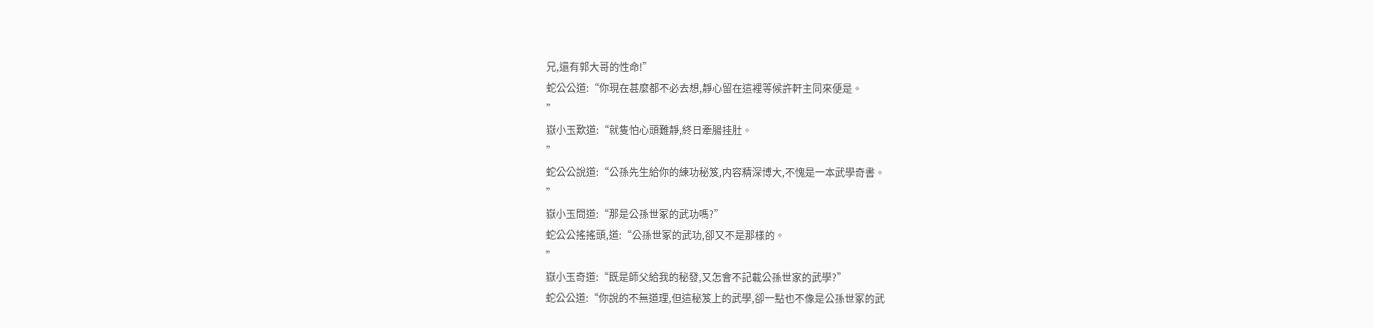兄,還有郭大哥的性命!”
蛇公公道:“你現在甚麼都不必去想,靜心留在這裡等候許軒主同來便是。
”
嶽小玉歎道:“就隻怕心頭難靜,終日牽腸挂肚。
”
蛇公公說道:“公孫先生給你的練功秘笈,内容精深博大,不愧是一本武學奇書。
”
嶽小玉問道:“那是公孫世冢的武功嗎?”
蛇公公搖搖頭,道:“公孫世冢的武功,卻又不是那樣的。
”
嶽小玉奇道:“既是師父給我的秘發,又怎會不記載公孫世家的武學?”
蛇公公道:“你說的不無道理,但這秘笈上的武學,卻一點也不像是公孫世冢的武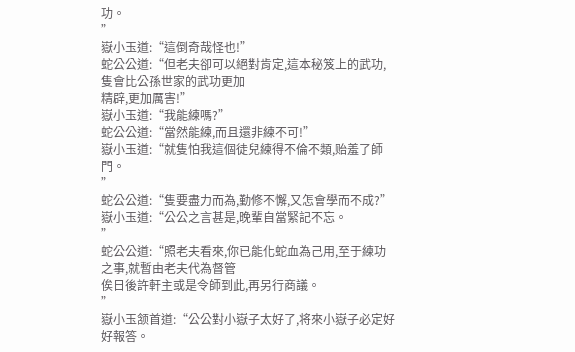功。
”
嶽小玉道:“這倒奇哉怪也!”
蛇公公道:“但老夫卻可以絕對肯定,這本秘笈上的武功,隻會比公孫世家的武功更加
精辟,更加厲害!”
嶽小玉道:“我能練嗎?”
蛇公公道:“當然能練,而且還非練不可!”
嶽小玉道:“就隻怕我這個徒兒練得不倫不類,贻羞了師門。
”
蛇公公道:“隻要盡力而為,勤修不懈,又怎會學而不成?”
嶽小玉道:“公公之言甚是,晚輩自當緊記不忘。
”
蛇公公道:“照老夫看來,你已能化蛇血為己用,至于練功之事,就暫由老夫代為督管
俟日後許軒主或是令師到此,再另行商議。
”
嶽小玉颔首道:“公公對小嶽子太好了,将來小嶽子必定好好報答。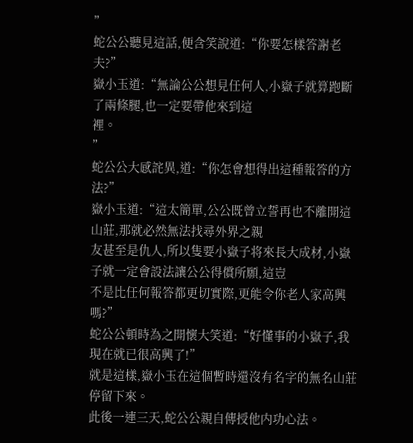”
蛇公公聽見這話,便含笑說道:“你要怎樣答謝老夫?”
嶽小玉道:“無論公公想見任何人,小嶽子就算跑斷了兩條腿,也一定要帶他來到這
裡。
”
蛇公公大感詫異,道:“你怎會想得出這種報答的方法?”
嶽小玉道:“這太簡單,公公既曾立誓再也不離開這山莊,那就必然無法找尋外界之親
友甚至是仇人,所以隻要小嶽子将來長大成材,小嶽子就一定會設法讓公公得償所願,這豈
不是比任何報答都更切實際,更能令你老人家高興嗎?”
蛇公公頓時為之開懷大笑道:“好懂事的小嶽子,我現在就已很高興了!”
就是這樣,嶽小玉在這個暫時還沒有名字的無名山莊停留下來。
此後一連三天,蛇公公親自傳授他内功心法。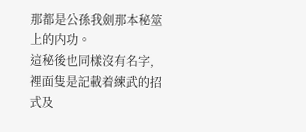那都是公孫我劍那本秘筮上的内功。
這秘後也同樣沒有名字,裡面隻是記載着練武的招式及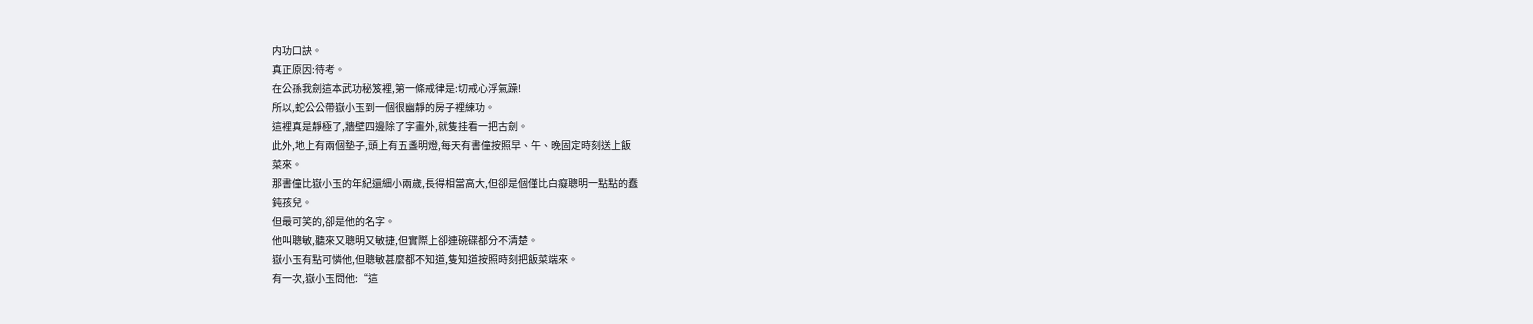内功口訣。
真正原因:待考。
在公孫我劍這本武功秘笈裡,第一條戒律是:切戒心浮氣躁!
所以,蛇公公帶嶽小玉到一個很幽靜的房子裡練功。
這裡真是靜極了,牆壁四邊除了字畫外,就隻挂看一把古劍。
此外,地上有兩個墊子,頭上有五盞明燈,每天有書僮按照早、午、晚固定時刻送上飯
菜來。
那書僮比嶽小玉的年紀還細小兩歲,長得相當高大,但卻是個僅比白癡聰明一點點的蠢
鈍孩兒。
但最可笑的,卻是他的名字。
他叫聰敏,聽來又聰明又敏捷,但實際上卻連碗碟都分不清楚。
嶽小玉有點可憐他,但聰敏甚麼都不知道,隻知道按照時刻把飯菜端來。
有一次,嶽小玉問他:“這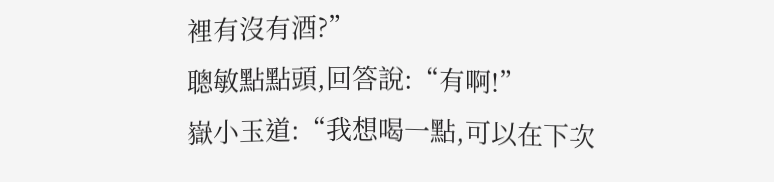裡有沒有酒?”
聰敏點點頭,回答說:“有啊!”
嶽小玉道:“我想喝一點,可以在下次